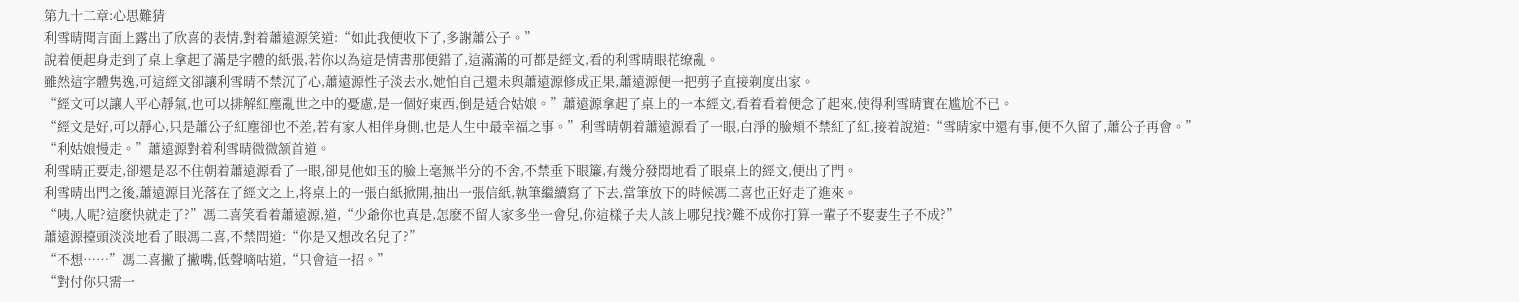第九十二章:心思難猜
利雪晴聞言面上露出了欣喜的表情,對着蕭遠源笑道:“如此我便收下了,多謝蕭公子。”
說着便起身走到了桌上拿起了滿是字體的紙張,若你以為這是情書那便錯了,這滿滿的可都是經文,看的利雪晴眼花缭亂。
雖然這字體隽逸,可這經文卻讓利雪晴不禁沉了心,蕭遠源性子淡去水,她怕自己還未與蕭遠源修成正果,蕭遠源便一把剪子直接剃度出家。
“經文可以讓人平心靜氣,也可以排解紅塵亂世之中的憂慮,是一個好東西,倒是适合姑娘。”蕭遠源拿起了桌上的一本經文,看着看着便念了起來,使得利雪晴實在尴尬不已。
“經文是好,可以靜心,只是蕭公子紅塵卻也不差,若有家人相伴身側,也是人生中最幸福之事。”利雪晴朝着蕭遠源看了一眼,白淨的臉頰不禁紅了紅,接着說道:“雪晴家中還有事,便不久留了,蕭公子再會。”
“利姑娘慢走。”蕭遠源對着利雪晴微微颔首道。
利雪晴正要走,卻還是忍不住朝着蕭遠源看了一眼,卻見他如玉的臉上毫無半分的不舍,不禁垂下眼簾,有幾分發悶地看了眼桌上的經文,便出了門。
利雪晴出門之後,蕭遠源目光落在了經文之上,将桌上的一張白紙掀開,抽出一張信紙,執筆繼續寫了下去,當筆放下的時候馮二喜也正好走了進來。
“咦,人呢?這麽快就走了?”馮二喜笑看着蕭遠源,道,“少爺你也真是,怎麽不留人家多坐一會兒,你這樣子夫人該上哪兒找?難不成你打算一輩子不娶妻生子不成?”
蕭遠源擡頭淡淡地看了眼馮二喜,不禁問道:“你是又想改名兒了?”
“不想……”馮二喜撇了撇嘴,低聲嘀咕道,“只會這一招。”
“對付你只需一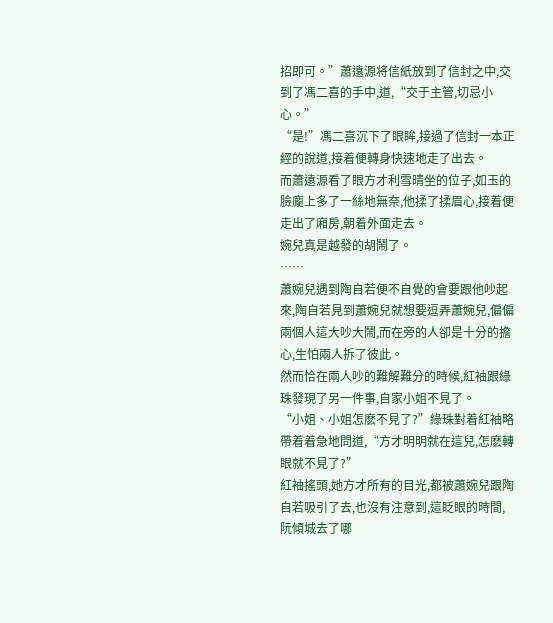招即可。”蕭遠源将信紙放到了信封之中,交到了馮二喜的手中,道,“交于主管,切忌小心。”
“是!”馮二喜沉下了眼眸,接過了信封一本正經的說道,接着便轉身快速地走了出去。
而蕭遠源看了眼方才利雪晴坐的位子,如玉的臉龐上多了一絲地無奈,他揉了揉眉心,接着便走出了廂房,朝着外面走去。
婉兒真是越發的胡鬧了。
……
蕭婉兒遇到陶自若便不自覺的會要跟他吵起來,陶自若見到蕭婉兒就想要逗弄蕭婉兒,偏偏兩個人這大吵大鬧,而在旁的人卻是十分的擔心,生怕兩人拆了彼此。
然而恰在兩人吵的難解難分的時候,紅袖跟綠珠發現了另一件事,自家小姐不見了。
“小姐、小姐怎麽不見了?”綠珠對着紅袖略帶着着急地問道,“方才明明就在這兒,怎麽轉眼就不見了?”
紅袖搖頭,她方才所有的目光,都被蕭婉兒跟陶自若吸引了去,也沒有注意到,這眨眼的時間,阮傾城去了哪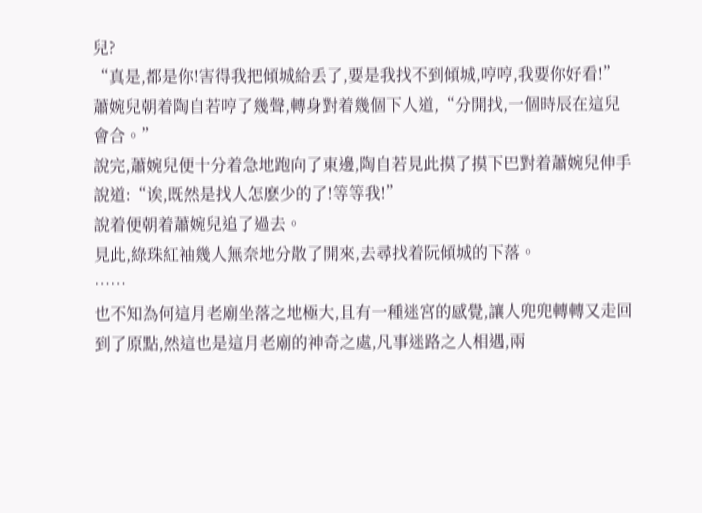兒?
“真是,都是你!害得我把傾城給丢了,要是我找不到傾城,哼哼,我要你好看!”蕭婉兒朝着陶自若哼了幾聲,轉身對着幾個下人道,“分開找,一個時辰在這兒會合。”
說完,蕭婉兒便十分着急地跑向了東邊,陶自若見此摸了摸下巴對着蕭婉兒伸手說道:“诶,既然是找人怎麽少的了!等等我!”
說着便朝着蕭婉兒追了過去。
見此,綠珠紅袖幾人無奈地分散了開來,去尋找着阮傾城的下落。
……
也不知為何這月老廟坐落之地極大,且有一種迷宮的感覺,讓人兜兜轉轉又走回到了原點,然這也是這月老廟的神奇之處,凡事迷路之人相遇,兩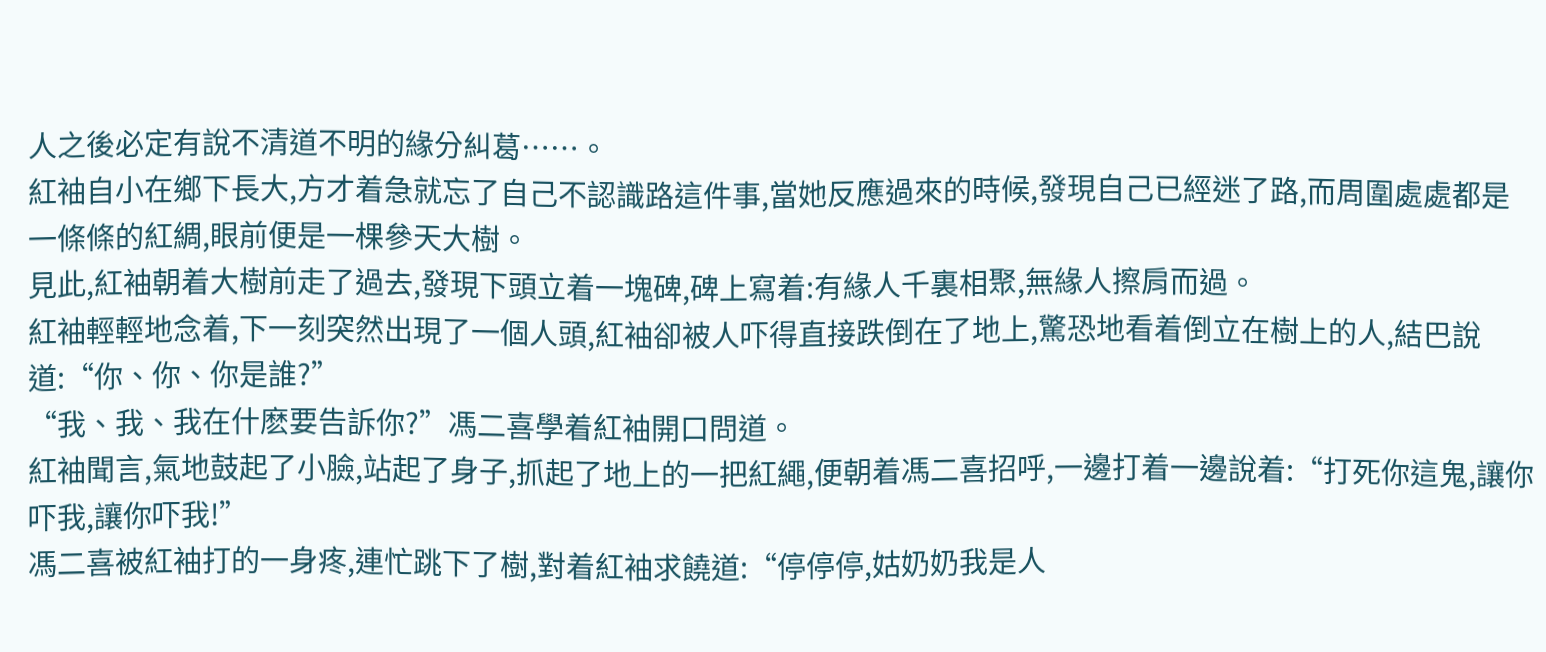人之後必定有說不清道不明的緣分糾葛……。
紅袖自小在鄉下長大,方才着急就忘了自己不認識路這件事,當她反應過來的時候,發現自己已經迷了路,而周圍處處都是一條條的紅綢,眼前便是一棵參天大樹。
見此,紅袖朝着大樹前走了過去,發現下頭立着一塊碑,碑上寫着:有緣人千裏相聚,無緣人擦肩而過。
紅袖輕輕地念着,下一刻突然出現了一個人頭,紅袖卻被人吓得直接跌倒在了地上,驚恐地看着倒立在樹上的人,結巴說道:“你、你、你是誰?”
“我、我、我在什麽要告訴你?”馮二喜學着紅袖開口問道。
紅袖聞言,氣地鼓起了小臉,站起了身子,抓起了地上的一把紅繩,便朝着馮二喜招呼,一邊打着一邊說着:“打死你這鬼,讓你吓我,讓你吓我!”
馮二喜被紅袖打的一身疼,連忙跳下了樹,對着紅袖求饒道:“停停停,姑奶奶我是人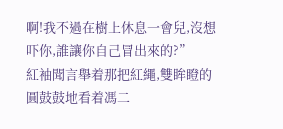啊!我不過在樹上休息一會兒,沒想吓你,誰讓你自己冒出來的?”
紅袖聞言舉着那把紅繩,雙眸瞪的圓鼓鼓地看着馮二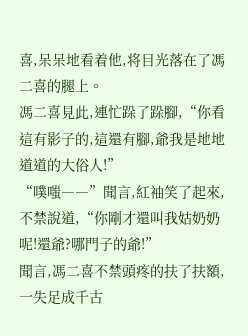喜,呆呆地看着他,将目光落在了馮二喜的腿上。
馮二喜見此,連忙跺了跺腳,“你看這有影子的,這還有腳,爺我是地地道道的大俗人!”
“噗嗤――”聞言,紅袖笑了起來,不禁說道,“你剛才還叫我姑奶奶呢!還爺?哪門子的爺!”
聞言,馮二喜不禁頭疼的扶了扶額,一失足成千古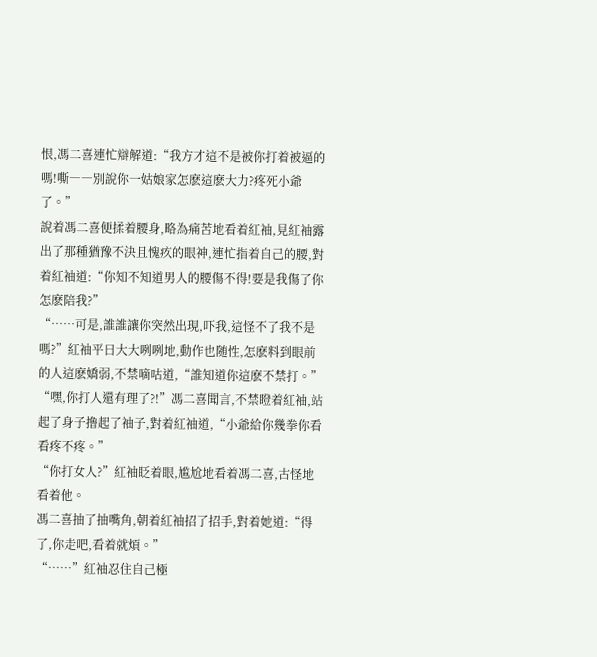恨,馮二喜連忙辯解道:“我方才這不是被你打着被逼的嗎!嘶――別說你一姑娘家怎麽這麽大力?疼死小爺了。”
說着馮二喜便揉着腰身,略為痛苦地看着紅袖,見紅袖露出了那種猶豫不決且愧疚的眼神,連忙指着自己的腰,對着紅袖道:“你知不知道男人的腰傷不得!要是我傷了你怎麽陪我?”
“……可是,誰誰讓你突然出現,吓我,這怪不了我不是嗎?”紅袖平日大大咧咧地,動作也随性,怎麽料到眼前的人這麽嬌弱,不禁嘀咕道,“誰知道你這麽不禁打。”
“嘿,你打人還有理了?!”馮二喜聞言,不禁瞪着紅袖,站起了身子撸起了袖子,對着紅袖道,“小爺給你幾拳你看看疼不疼。”
“你打女人?”紅袖眨着眼,尴尬地看着馮二喜,古怪地看着他。
馮二喜抽了抽嘴角,朝着紅袖招了招手,對着她道:“得了,你走吧,看着就煩。”
“……”紅袖忍住自己極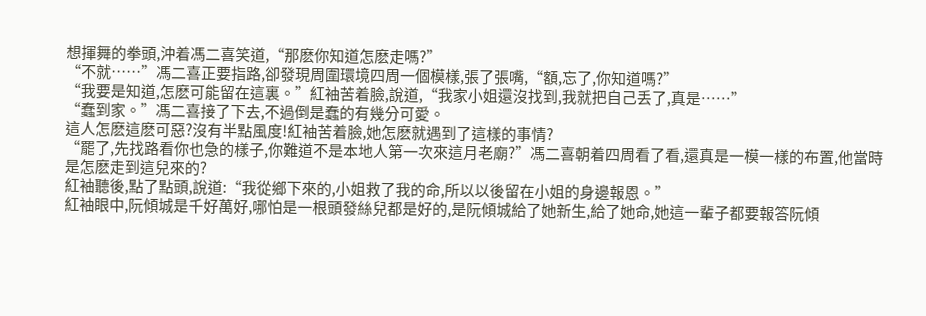想揮舞的拳頭,沖着馮二喜笑道,“那麽你知道怎麽走嗎?”
“不就……”馮二喜正要指路,卻發現周圍環境四周一個模樣,張了張嘴,“額,忘了,你知道嗎?”
“我要是知道,怎麽可能留在這裏。”紅袖苦着臉,說道,“我家小姐還沒找到,我就把自己丢了,真是……”
“蠢到家。”馮二喜接了下去,不過倒是蠢的有幾分可愛。
這人怎麽這麽可惡?沒有半點風度!紅袖苦着臉,她怎麽就遇到了這樣的事情?
“罷了,先找路看你也急的樣子,你難道不是本地人第一次來這月老廟?”馮二喜朝着四周看了看,還真是一模一樣的布置,他當時是怎麽走到這兒來的?
紅袖聽後,點了點頭,說道:“我從鄉下來的,小姐救了我的命,所以以後留在小姐的身邊報恩。”
紅袖眼中,阮傾城是千好萬好,哪怕是一根頭發絲兒都是好的,是阮傾城給了她新生,給了她命,她這一輩子都要報答阮傾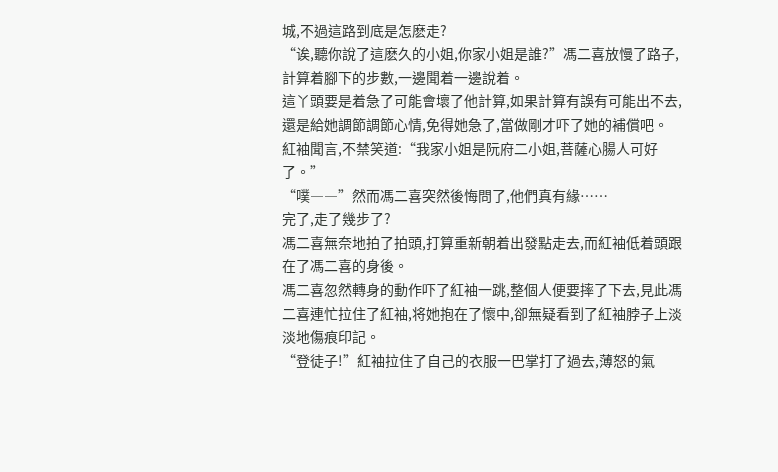城,不過這路到底是怎麽走?
“诶,聽你說了這麽久的小姐,你家小姐是誰?”馮二喜放慢了路子,計算着腳下的步數,一邊聞着一邊說着。
這丫頭要是着急了可能會壞了他計算,如果計算有誤有可能出不去,還是給她調節調節心情,免得她急了,當做剛才吓了她的補償吧。
紅袖聞言,不禁笑道:“我家小姐是阮府二小姐,菩薩心腸人可好了。”
“噗――”然而馮二喜突然後悔問了,他們真有緣……
完了,走了幾步了?
馮二喜無奈地拍了拍頭,打算重新朝着出發點走去,而紅袖低着頭跟在了馮二喜的身後。
馮二喜忽然轉身的動作吓了紅袖一跳,整個人便要摔了下去,見此馮二喜連忙拉住了紅袖,将她抱在了懷中,卻無疑看到了紅袖脖子上淡淡地傷痕印記。
“登徒子!”紅袖拉住了自己的衣服一巴掌打了過去,薄怒的氣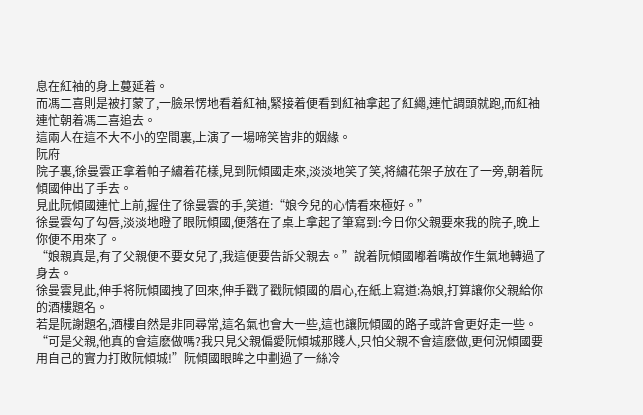息在紅袖的身上蔓延着。
而馮二喜則是被打蒙了,一臉呆愣地看着紅袖,緊接着便看到紅袖拿起了紅繩,連忙調頭就跑,而紅袖連忙朝着馮二喜追去。
這兩人在這不大不小的空間裏,上演了一場啼笑皆非的姻緣。
阮府
院子裏,徐曼雲正拿着帕子繡着花樣,見到阮傾國走來,淡淡地笑了笑,将繡花架子放在了一旁,朝着阮傾國伸出了手去。
見此阮傾國連忙上前,握住了徐曼雲的手,笑道:“娘今兒的心情看來極好。”
徐曼雲勾了勾唇,淡淡地瞪了眼阮傾國,便落在了桌上拿起了筆寫到:今日你父親要來我的院子,晚上你便不用來了。
“娘親真是,有了父親便不要女兒了,我這便要告訴父親去。”說着阮傾國嘟着嘴故作生氣地轉過了身去。
徐曼雲見此,伸手将阮傾國拽了回來,伸手戳了戳阮傾國的眉心,在紙上寫道:為娘,打算讓你父親給你的酒樓題名。
若是阮謝題名,酒樓自然是非同尋常,這名氣也會大一些,這也讓阮傾國的路子或許會更好走一些。
“可是父親,他真的會這麽做嗎?我只見父親偏愛阮傾城那賤人,只怕父親不會這麽做,更何況傾國要用自己的實力打敗阮傾城!”阮傾國眼眸之中劃過了一絲冷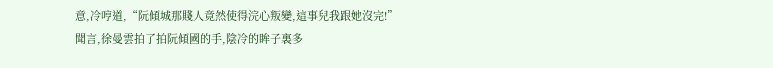意,冷哼道,“阮傾城那賤人竟然使得浣心叛變,這事兒我跟她沒完!”
聞言,徐曼雲拍了拍阮傾國的手,陰冷的眸子裏多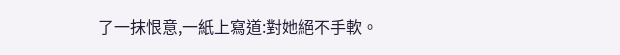了一抹恨意,一紙上寫道:對她絕不手軟。